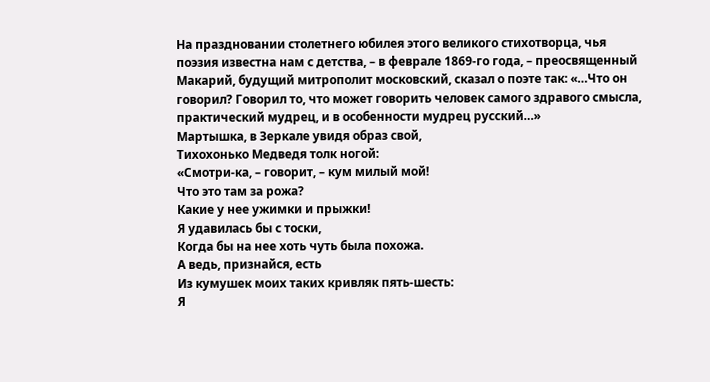На праздновании столетнего юбилея этого великого стихотворца, чья поэзия известна нам с детства, – в феврале 1869-го года, – преосвященный Макарий, будущий митрополит московский, сказал о поэте так: «…Что он говорил? Говорил то, что может говорить человек самого здравого смысла, практический мудрец, и в особенности мудрец русский…»
Мартышка, в Зеркале увидя образ свой,
Тихохонько Медведя толк ногой:
«Смотри-ка, – говорит, – кум милый мой!
Что это там за рожа?
Какие у нее ужимки и прыжки!
Я удавилась бы с тоски,
Когда бы на нее хоть чуть была похожа.
А ведь, признайся, есть
Из кумушек моих таких кривляк пять-шесть:
Я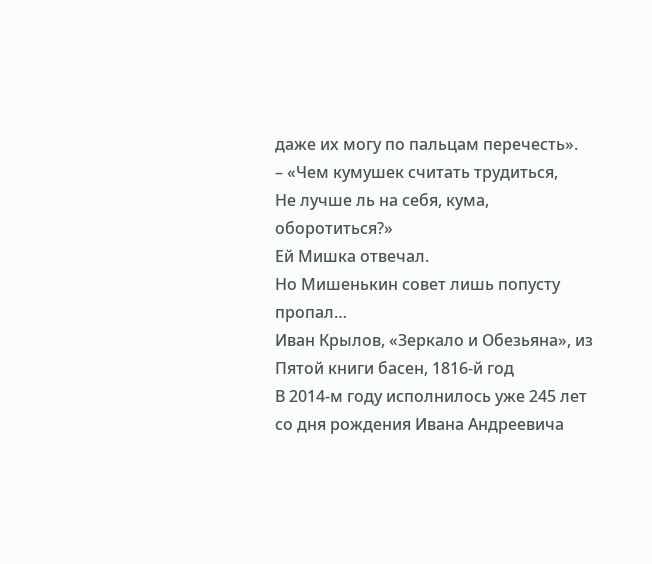даже их могу по пальцам перечесть».
– «Чем кумушек считать трудиться,
Не лучше ль на себя, кума, оборотиться?»
Ей Мишка отвечал.
Но Мишенькин совет лишь попусту пропал…
Иван Крылов, «Зеркало и Обезьяна», из Пятой книги басен, 1816-й год
В 2014-м году исполнилось уже 245 лет со дня рождения Ивана Андреевича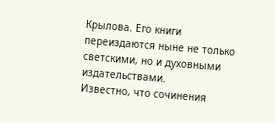Крылова. Его книги переиздаются ныне не только светскими, но и духовными издательствами.
Известно, что сочинения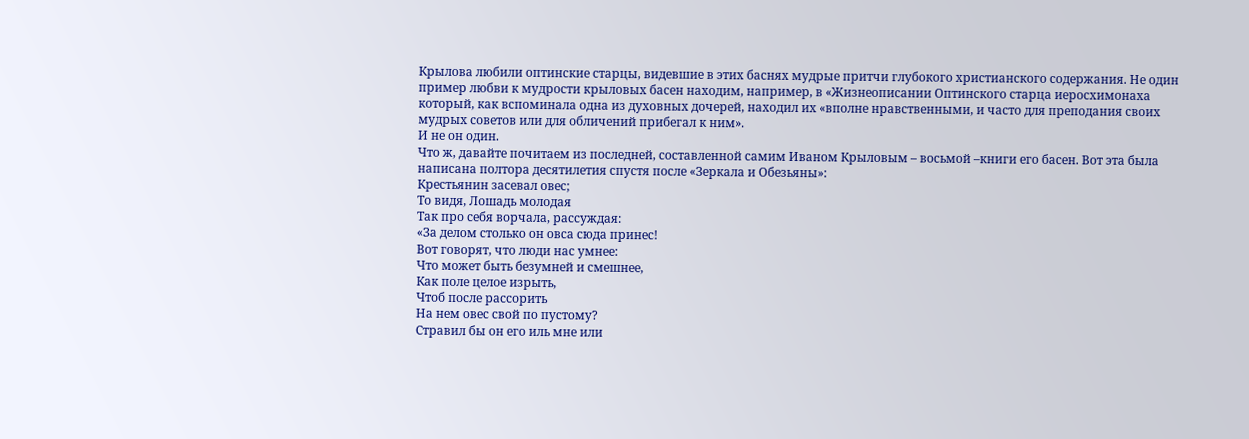Крылова любили оптинские старцы, видевшие в этих баснях мудрые притчи глубокого христианского содержания. Не один пример любви к мудрости крыловых басен находим, например, в «Жизнеописании Оптинского старца иеросхимонаха который, как вспоминала одна из духовных дочерей, находил их «вполне нравственными, и часто для преподания своих мудрых советов или для обличений прибегал к ним».
И не он один.
Что ж, давайте почитаем из последней, составленной самим Иваном Крыловым – восьмой –книги его басен. Вот эта была написана полтора десятилетия спустя после «Зеркала и Обезьяны»:
Крестьянин засевал овес;
То видя, Лошадь молодая
Так про себя ворчала, рассуждая:
«За делом столько он овса сюда принес!
Вот говорят, что люди нас умнее:
Что может быть безумней и смешнее,
Как поле целое изрыть,
Чтоб после рассорить
На нем овес свой по пустому?
Стравил бы он его иль мне или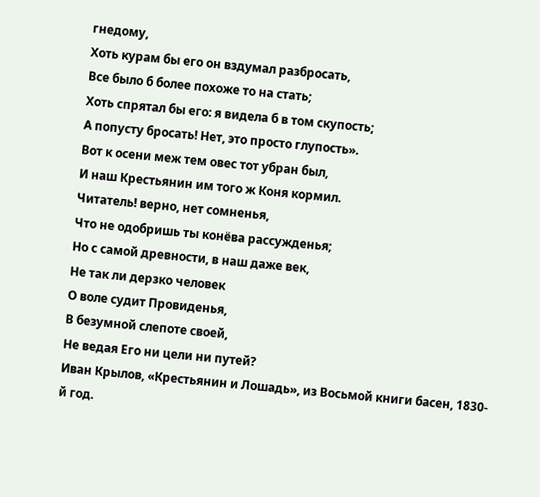гнедому,
Хоть курам бы его он вздумал разбросать,
Все было б более похоже то на стать;
Хоть спрятал бы его: я видела б в том скупость;
А попусту бросать! Нет, это просто глупость».
Вот к осени меж тем овес тот убран был,
И наш Крестьянин им того ж Коня кормил.
Читатель! верно, нет сомненья,
Что не одобришь ты конёва рассужденья;
Но с самой древности, в наш даже век,
Не так ли дерзко человек
О воле судит Провиденья,
В безумной слепоте своей,
Не ведая Его ни цели ни путей?
Иван Крылов, «Крестьянин и Лошадь», из Восьмой книги басен, 1830-й год.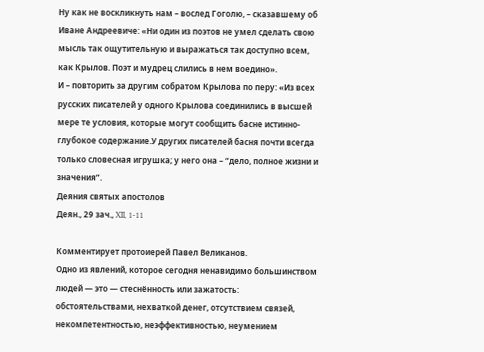Ну как не воскликнуть нам – вослед Гоголю, – сказавшему об Иване Андреевиче: «Ни один из поэтов не умел сделать свою мысль так ощутительную и выражаться так доступно всем, как Крылов. Поэт и мудрец слились в нем воедино».
И – повторить за другим собратом Крылова по перу: «Из всех русских писателей у одного Крылова соединились в высшей мере те условия, которые могут сообщить басне истинно-глубокое содержание.У других писателей басня почти всегда только словесная игрушка; у него она – “дело, полное жизни и значения”.
Деяния святых апостолов
Деян., 29 зач., XII, 1-11

Комментирует протоиерей Павел Великанов.
Одно из явлений, которое сегодня ненавидимо большинством людей — это — стеснённость или зажатость: обстоятельствами, нехваткой денег, отсутствием связей, некомпетентностью, неэффективностью, неумением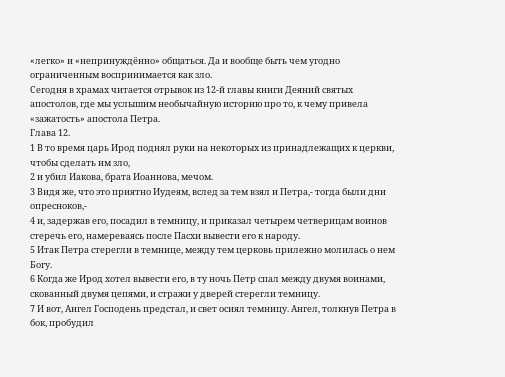«легко» и «непринуждённо» общаться. Да и вообще быть чем угодно ограниченным воспринимается как зло.
Сегодня в храмах читается отрывок из 12-й главы книги Деяний святых апостолов, где мы услышим необычайную историю про то, к чему привела «зажатость» апостола Петра.
Глава 12.
1 В то время царь Ирод поднял руки на некоторых из принадлежащих к церкви, чтобы сделать им зло,
2 и убил Иакова, брата Иоаннова, мечом.
3 Видя же, что это приятно Иудеям, вслед за тем взял и Петра,- тогда были дни опресноков,-
4 и, задержав его, посадил в темницу, и приказал четырем четверицам воинов стеречь его, намереваясь после Пасхи вывести его к народу.
5 Итак Петра стерегли в темнице, между тем церковь прилежно молилась о нем Богу.
6 Когда же Ирод хотел вывести его, в ту ночь Петр спал между двумя воинами, скованный двумя цепями, и стражи у дверей стерегли темницу.
7 И вот, Ангел Господень предстал, и свет осиял темницу. Ангел, толкнув Петра в бок, пробудил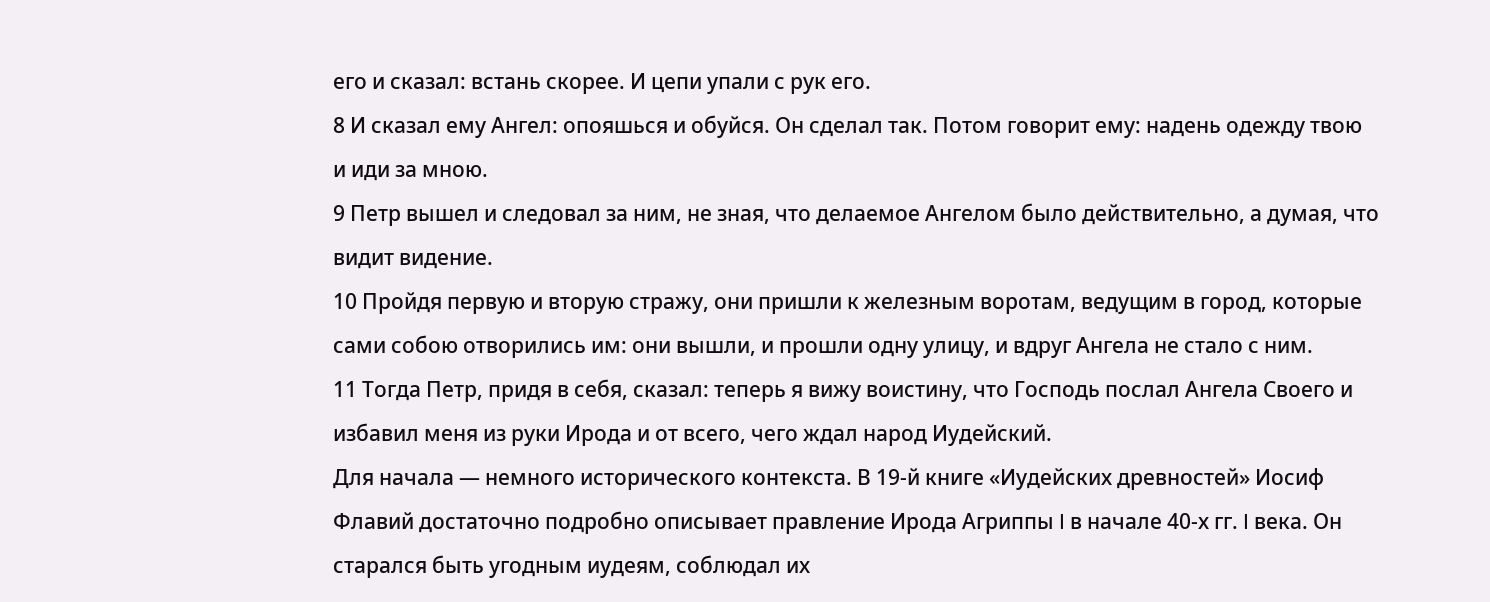его и сказал: встань скорее. И цепи упали с рук его.
8 И сказал ему Ангел: опояшься и обуйся. Он сделал так. Потом говорит ему: надень одежду твою и иди за мною.
9 Петр вышел и следовал за ним, не зная, что делаемое Ангелом было действительно, а думая, что видит видение.
10 Пройдя первую и вторую стражу, они пришли к железным воротам, ведущим в город, которые сами собою отворились им: они вышли, и прошли одну улицу, и вдруг Ангела не стало с ним.
11 Тогда Петр, придя в себя, сказал: теперь я вижу воистину, что Господь послал Ангела Своего и избавил меня из руки Ирода и от всего, чего ждал народ Иудейский.
Для начала — немного исторического контекста. В 19-й книге «Иудейских древностей» Иосиф Флавий достаточно подробно описывает правление Ирода Агриппы I в начале 40-х гг. I века. Он старался быть угодным иудеям, соблюдал их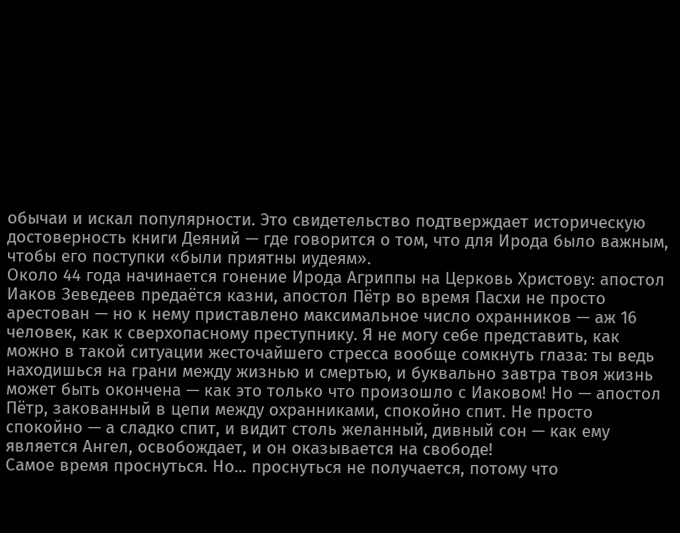обычаи и искал популярности. Это свидетельство подтверждает историческую достоверность книги Деяний — где говорится о том, что для Ирода было важным, чтобы его поступки «были приятны иудеям».
Около 44 года начинается гонение Ирода Агриппы на Церковь Христову: апостол Иаков Зеведеев предаётся казни, апостол Пётр во время Пасхи не просто арестован — но к нему приставлено максимальное число охранников — аж 16 человек, как к сверхопасному преступнику. Я не могу себе представить, как можно в такой ситуации жесточайшего стресса вообще сомкнуть глаза: ты ведь находишься на грани между жизнью и смертью, и буквально завтра твоя жизнь может быть окончена — как это только что произошло с Иаковом! Но — апостол Пётр, закованный в цепи между охранниками, спокойно спит. Не просто спокойно — а сладко спит, и видит столь желанный, дивный сон — как ему является Ангел, освобождает, и он оказывается на свободе!
Самое время проснуться. Но... проснуться не получается, потому что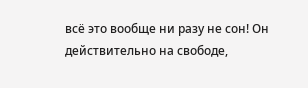всё это вообще ни разу не сон! Он действительно на свободе,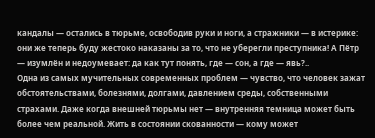кандалы — остались в тюрьме, освободив руки и ноги, а стражники — в истерике: они же теперь буду жестоко наказаны за то, что не уберегли преступника! А Пётр — изумлён и недоумевает: да как тут понять, где — сон, а где — явь?..
Одна из самых мучительных современных проблем — чувство, что человек зажат обстоятельствами, болезнями, долгами, давлением среды, собственными страхами. Даже когда внешней тюрьмы нет — внутренняя темница может быть более чем реальной. Жить в состоянии скованности — кому может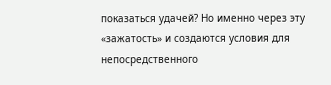показаться удачей? Но именно через эту «зажатость» и создаются условия для непосредственного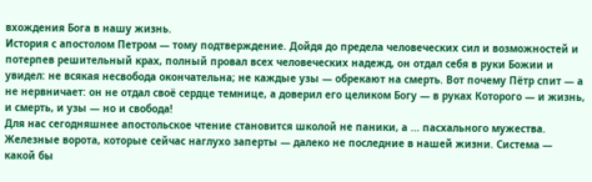вхождения Бога в нашу жизнь.
История с апостолом Петром — тому подтверждение. Дойдя до предела человеческих сил и возможностей и потерпев решительный крах, полный провал всех человеческих надежд, он отдал себя в руки Божии и увидел: не всякая несвобода окончательна; не каждые узы — обрекают на смерть. Вот почему Пётр спит — а не нервничает: он не отдал своё сердце темнице, а доверил его целиком Богу — в руках Которого — и жизнь, и смерть, и узы — но и свобода!
Для нас сегодняшнее апостольское чтение становится школой не паники, а ... пасхального мужества. Железные ворота, которые сейчас наглухо заперты — далеко не последние в нашей жизни. Система — какой бы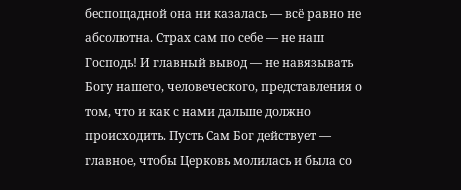беспощадной она ни казалась — всё равно не абсолютна. Страх сам по себе — не наш Господь! И главный вывод — не навязывать Богу нашего, человеческого, представления о том, что и как с нами дальше должно происходить. Пусть Сам Бог действует — главное, чтобы Церковь молилась и была со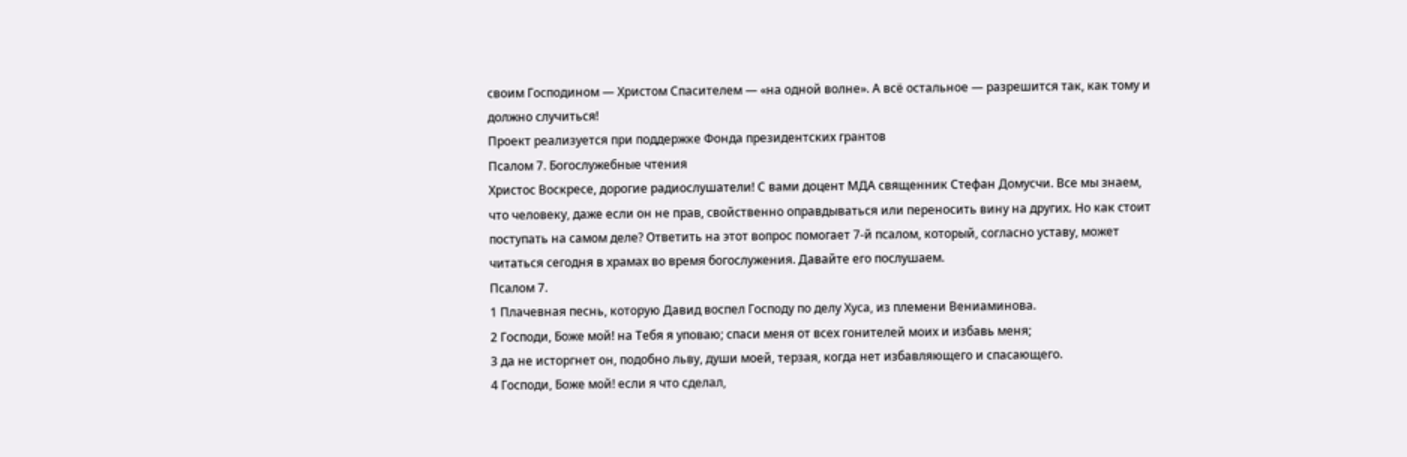своим Господином — Христом Спасителем — «на одной волне». А всё остальное — разрешится так, как тому и должно случиться!
Проект реализуется при поддержке Фонда президентских грантов
Псалом 7. Богослужебные чтения
Христос Воскресе, дорогие радиослушатели! С вами доцент МДА священник Стефан Домусчи. Все мы знаем, что человеку, даже если он не прав, свойственно оправдываться или переносить вину на других. Но как стоит поступать на самом деле? Ответить на этот вопрос помогает 7-й псалом, который, согласно уставу, может читаться сегодня в храмах во время богослужения. Давайте его послушаем.
Псалом 7.
1 Плачевная песнь, которую Давид воспел Господу по делу Хуса, из племени Вениаминова.
2 Господи, Боже мой! на Тебя я уповаю; спаси меня от всех гонителей моих и избавь меня;
3 да не исторгнет он, подобно льву, души моей, терзая, когда нет избавляющего и спасающего.
4 Господи, Боже мой! если я что сделал,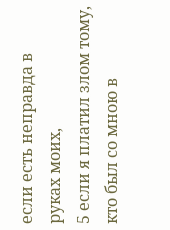если есть неправда в руках моих,
5 если я платил злом тому, кто был со мною в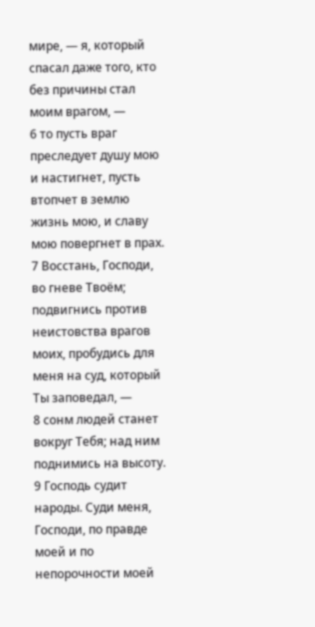мире, — я, который спасал даже того, кто без причины стал моим врагом, —
6 то пусть враг преследует душу мою и настигнет, пусть втопчет в землю жизнь мою, и славу мою повергнет в прах.
7 Восстань, Господи, во гневе Твоём; подвигнись против неистовства врагов моих, пробудись для меня на суд, который Ты заповедал, —
8 сонм людей станет вокруг Тебя; над ним поднимись на высоту.
9 Господь судит народы. Суди меня, Господи, по правде моей и по непорочности моей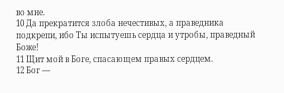во мне.
10 Да прекратится злоба нечестивых, а праведника подкрепи, ибо Ты испытуешь сердца и утробы, праведный Боже!
11 Щит мой в Боге, спасающем правых сердцем.
12 Бог —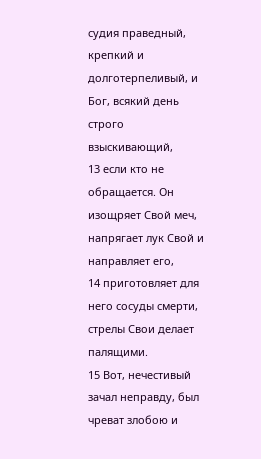судия праведный, крепкий и долготерпеливый, и Бог, всякий день строго взыскивающий,
13 если кто не обращается. Он изощряет Свой меч, напрягает лук Свой и направляет его,
14 приготовляет для него сосуды смерти, стрелы Свои делает палящими.
15 Вот, нечестивый зачал неправду, был чреват злобою и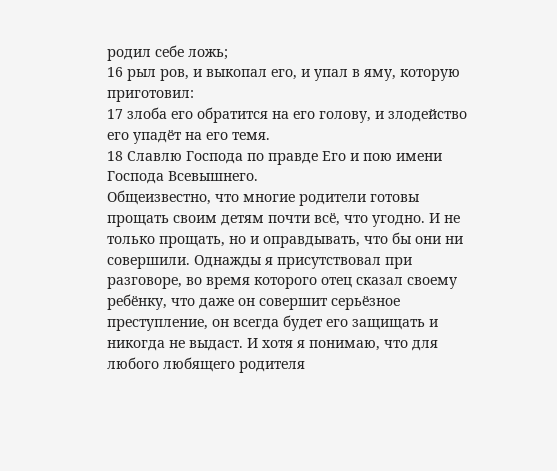родил себе ложь;
16 рыл ров, и выкопал его, и упал в яму, которую приготовил:
17 злоба его обратится на его голову, и злодейство его упадёт на его темя.
18 Славлю Господа по правде Его и пою имени Господа Всевышнего.
Общеизвестно, что многие родители готовы прощать своим детям почти всё, что угодно. И не только прощать, но и оправдывать, что бы они ни совершили. Однажды я присутствовал при разговоре, во время которого отец сказал своему ребёнку, что даже он совершит серьёзное преступление, он всегда будет его защищать и никогда не выдаст. И хотя я понимаю, что для любого любящего родителя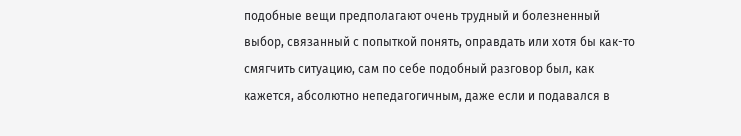подобные вещи предполагают очень трудный и болезненный выбор, связанный с попыткой понять, оправдать или хотя бы как-то смягчить ситуацию, сам по себе подобный разговор был, как кажется, абсолютно непедагогичным, даже если и подавался в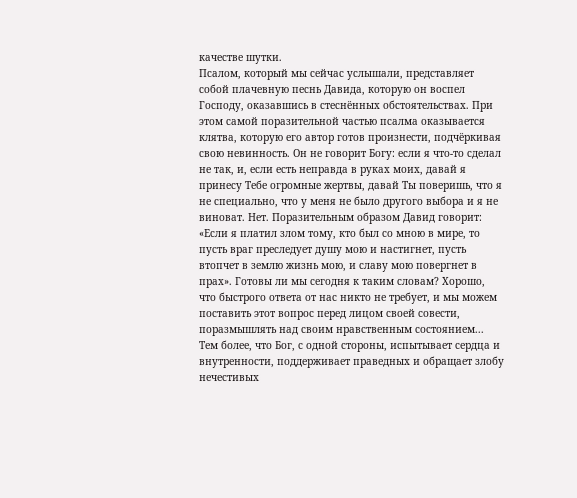качестве шутки.
Псалом, который мы сейчас услышали, представляет собой плачевную песнь Давида, которую он воспел Господу, оказавшись в стеснённых обстоятельствах. При этом самой поразительной частью псалма оказывается клятва, которую его автор готов произнести, подчёркивая свою невинность. Он не говорит Богу: если я что-то сделал не так, и, если есть неправда в руках моих, давай я принесу Тебе огромные жертвы, давай Ты поверишь, что я не специально, что у меня не было другого выбора и я не виноват. Нет. Поразительным образом Давид говорит: «Если я платил злом тому, кто был со мною в мире, то пусть враг преследует душу мою и настигнет, пусть втопчет в землю жизнь мою, и славу мою повергнет в прах». Готовы ли мы сегодня к таким словам? Хорошо, что быстрого ответа от нас никто не требует, и мы можем поставить этот вопрос перед лицом своей совести, поразмышлять над своим нравственным состоянием... Тем более, что Бог, с одной стороны, испытывает сердца и внутренности, поддерживает праведных и обращает злобу нечестивых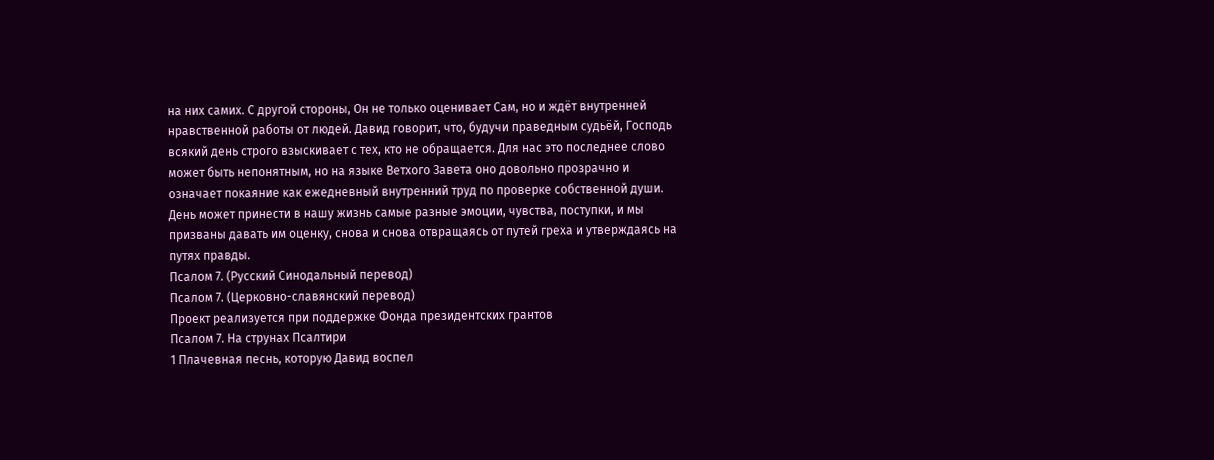на них самих. С другой стороны, Он не только оценивает Сам, но и ждёт внутренней нравственной работы от людей. Давид говорит, что, будучи праведным судьёй, Господь всякий день строго взыскивает с тех, кто не обращается. Для нас это последнее слово может быть непонятным, но на языке Ветхого Завета оно довольно прозрачно и означает покаяние как ежедневный внутренний труд по проверке собственной души. День может принести в нашу жизнь самые разные эмоции, чувства, поступки, и мы призваны давать им оценку, снова и снова отвращаясь от путей греха и утверждаясь на путях правды.
Псалом 7. (Русский Синодальный перевод)
Псалом 7. (Церковно-славянский перевод)
Проект реализуется при поддержке Фонда президентских грантов
Псалом 7. На струнах Псалтири
1 Плачевная песнь, которую Давид воспел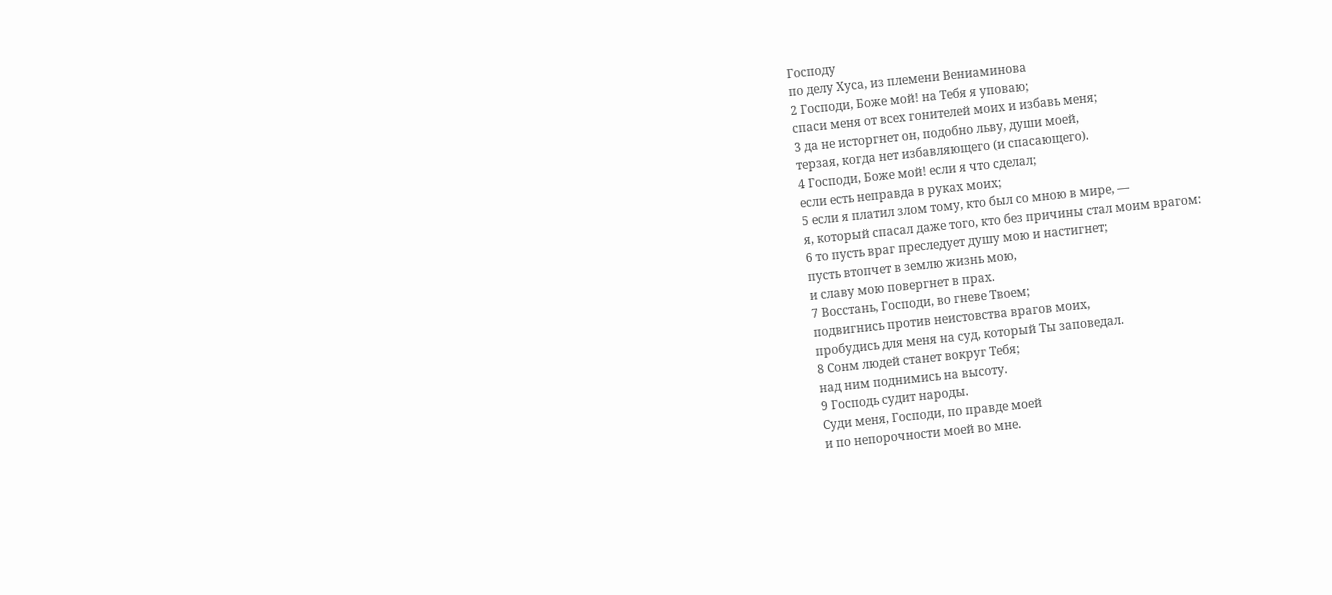Господу
по делу Хуса, из племени Вениаминова
2 Господи, Боже мой! на Тебя я уповаю;
спаси меня от всех гонителей моих и избавь меня;
3 да не исторгнет он, подобно льву, души моей,
терзая, когда нет избавляющего (и спасающего).
4 Господи, Боже мой! если я что сделал;
если есть неправда в руках моих;
5 если я платил злом тому, кто был со мною в мире, —
я, который спасал даже того, кто без причины стал моим врагом:
6 то пусть враг преследует душу мою и настигнет;
пусть втопчет в землю жизнь мою,
и славу мою повергнет в прах.
7 Восстань, Господи, во гневе Твоем;
подвигнись против неистовства врагов моих,
пробудись для меня на суд, который Ты заповедал.
8 Сонм людей станет вокруг Тебя;
над ним поднимись на высоту.
9 Господь судит народы.
Суди меня, Господи, по правде моей
и по непорочности моей во мне.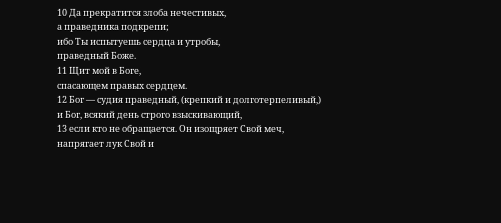10 Да прекратится злоба нечестивых,
а праведника подкрепи;
ибо Ты испытуешь сердца и утробы,
праведный Боже.
11 Щит мой в Боге,
спасающем правых сердцем.
12 Бог — судия праведный, (крепкий и долготерпеливый,)
и Бог, всякий день строго взыскивающий,
13 если кто не обращается. Он изощряет Свой меч,
напрягает лук Свой и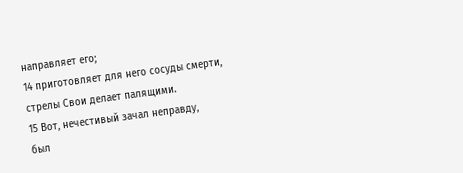направляет его;
14 приготовляет для него сосуды смерти,
стрелы Свои делает палящими.
15 Вот, нечестивый зачал неправду,
был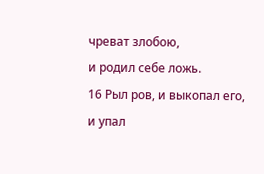чреват злобою,
и родил себе ложь.
16 Рыл ров, и выкопал его,
и упал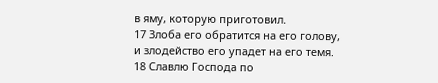в яму, которую приготовил.
17 Злоба его обратится на его голову,
и злодейство его упадет на его темя.
18 Славлю Господа по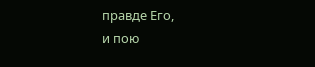правде Его,
и пою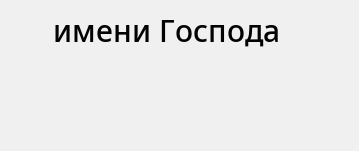имени Господа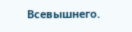Всевышнего.